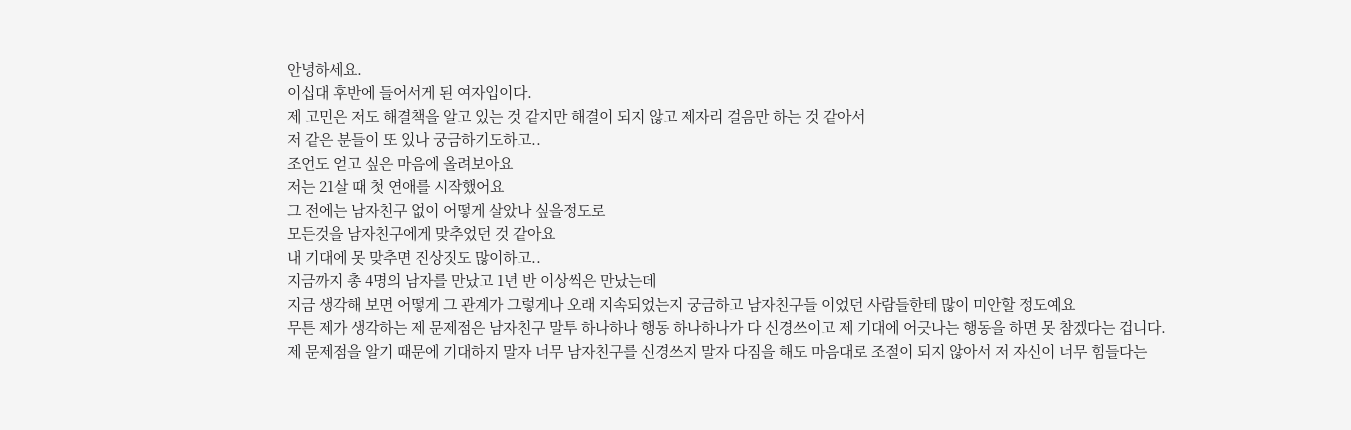안녕하세요.
이십대 후반에 들어서게 된 여자입이다.
제 고민은 저도 해결책을 알고 있는 것 같지만 해결이 되지 않고 제자리 걸음만 하는 것 같아서
저 같은 분들이 또 있나 궁금하기도하고..
조언도 얻고 싶은 마음에 올려보아요
저는 21살 때 첫 연애를 시작했어요
그 전에는 남자친구 없이 어떻게 살았나 싶을정도로
모든것을 남자친구에게 맞추었던 것 같아요
내 기대에 못 맞추면 진상짓도 많이하고..
지금까지 총 4명의 남자를 만났고 1년 반 이상씩은 만났는데
지금 생각해 보면 어떻게 그 관계가 그렇게나 오래 지속되었는지 궁금하고 남자친구들 이었던 사람들한테 많이 미안할 정도예요
무튼 제가 생각하는 제 문제점은 남자친구 말투 하나하나 행동 하나하나가 다 신경쓰이고 제 기대에 어긋나는 행동을 하면 못 참겠다는 겁니다.
제 문제점을 알기 때문에 기대하지 말자 너무 남자친구를 신경쓰지 말자 다짐을 해도 마음대로 조절이 되지 않아서 저 자신이 너무 힘들다는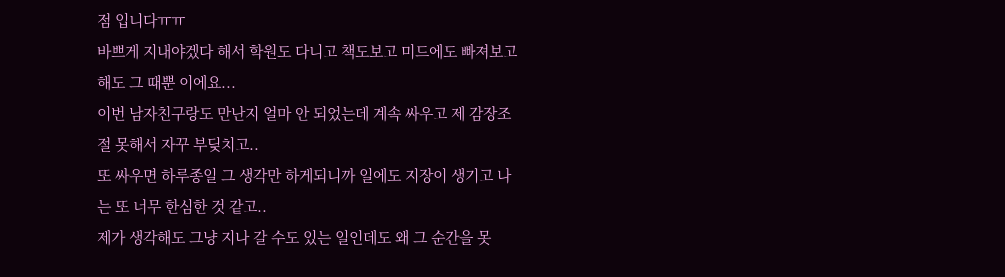점 입니다ㅠㅠ
바쁘게 지내야겠다 해서 학원도 다니고 책도보고 미드에도 빠져보고 해도 그 때뿐 이에요...
이번 남자친구랑도 만난지 얼마 안 되었는데 계속 싸우고 제 감장조절 못해서 자꾸 부딪치고..
또 싸우면 하루종일 그 생각만 하게되니까 일에도 지장이 생기고 나는 또 너무 한심한 것 같고..
제가 생각해도 그냥 지나 갈 수도 있는 일인데도 왜 그 순간을 못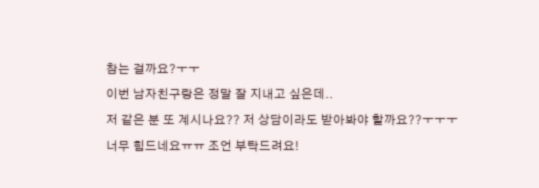참는 걸까요?ㅜㅜ
이번 남자친구랑은 정말 잘 지내고 싶은데..
저 같은 분 또 계시나요?? 저 상담이라도 받아봐야 할까요??ㅜㅜㅜ
너무 힘드네요ㅠㅠ 조언 부탁드려요!